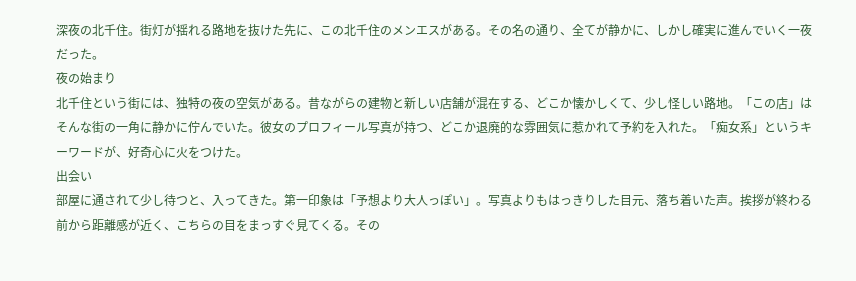深夜の北千住。街灯が揺れる路地を抜けた先に、この北千住のメンエスがある。その名の通り、全てが静かに、しかし確実に進んでいく一夜だった。
夜の始まり
北千住という街には、独特の夜の空気がある。昔ながらの建物と新しい店舗が混在する、どこか懐かしくて、少し怪しい路地。「この店」はそんな街の一角に静かに佇んでいた。彼女のプロフィール写真が持つ、どこか退廃的な雰囲気に惹かれて予約を入れた。「痴女系」というキーワードが、好奇心に火をつけた。
出会い
部屋に通されて少し待つと、入ってきた。第一印象は「予想より大人っぽい」。写真よりもはっきりした目元、落ち着いた声。挨拶が終わる前から距離感が近く、こちらの目をまっすぐ見てくる。その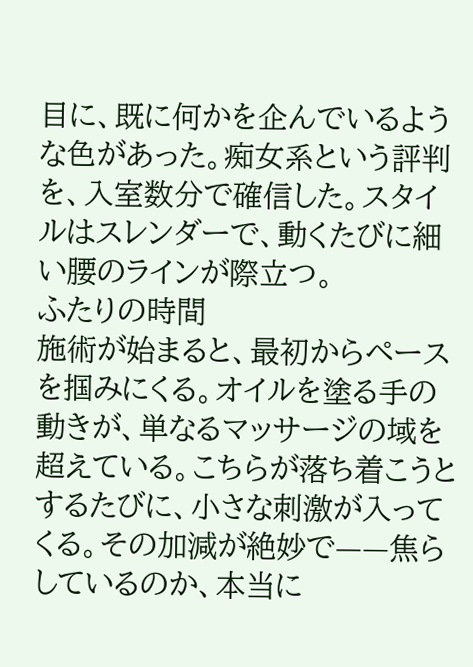目に、既に何かを企んでいるような色があった。痴女系という評判を、入室数分で確信した。スタイルはスレンダーで、動くたびに細い腰のラインが際立つ。
ふたりの時間
施術が始まると、最初からペースを掴みにくる。オイルを塗る手の動きが、単なるマッサージの域を超えている。こちらが落ち着こうとするたびに、小さな刺激が入ってくる。その加減が絶妙で——焦らしているのか、本当に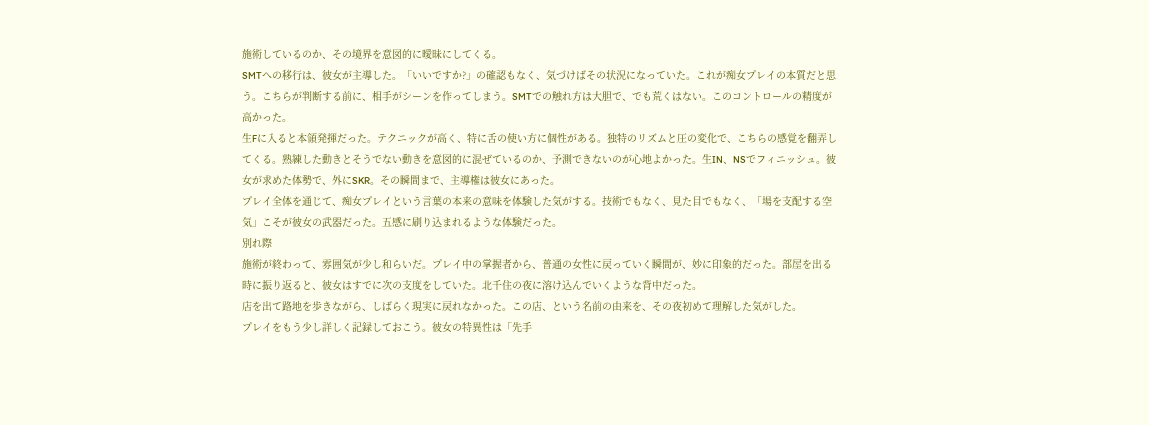施術しているのか、その境界を意図的に曖昧にしてくる。
SMTへの移行は、彼女が主導した。「いいですか?」の確認もなく、気づけばその状況になっていた。これが痴女プレイの本質だと思う。こちらが判断する前に、相手がシーンを作ってしまう。SMTでの触れ方は大胆で、でも荒くはない。このコントロールの精度が高かった。
生Fに入ると本領発揮だった。テクニックが高く、特に舌の使い方に個性がある。独特のリズムと圧の変化で、こちらの感覚を翻弄してくる。熟練した動きとそうでない動きを意図的に混ぜているのか、予測できないのが心地よかった。生IN、NSでフィニッシュ。彼女が求めた体勢で、外にSKR。その瞬間まで、主導権は彼女にあった。
プレイ全体を通じて、痴女プレイという言葉の本来の意味を体験した気がする。技術でもなく、見た目でもなく、「場を支配する空気」こそが彼女の武器だった。五感に刷り込まれるような体験だった。
別れ際
施術が終わって、雰囲気が少し和らいだ。プレイ中の掌握者から、普通の女性に戻っていく瞬間が、妙に印象的だった。部屋を出る時に振り返ると、彼女はすでに次の支度をしていた。北千住の夜に溶け込んでいくような背中だった。
店を出て路地を歩きながら、しばらく現実に戻れなかった。この店、という名前の由来を、その夜初めて理解した気がした。
プレイをもう少し詳しく記録しておこう。彼女の特異性は「先手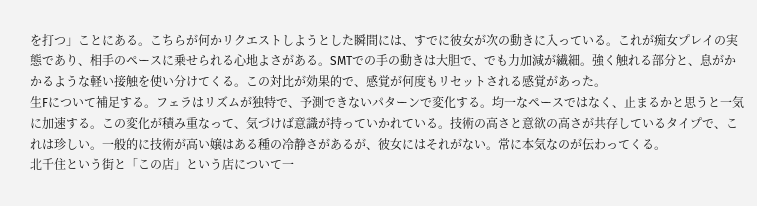を打つ」ことにある。こちらが何かリクエストしようとした瞬間には、すでに彼女が次の動きに入っている。これが痴女プレイの実態であり、相手のペースに乗せられる心地よさがある。SMTでの手の動きは大胆で、でも力加減が繊細。強く触れる部分と、息がかかるような軽い接触を使い分けてくる。この対比が効果的で、感覚が何度もリセットされる感覚があった。
生Fについて補足する。フェラはリズムが独特で、予測できないパターンで変化する。均一なペースではなく、止まるかと思うと一気に加速する。この変化が積み重なって、気づけば意識が持っていかれている。技術の高さと意欲の高さが共存しているタイプで、これは珍しい。一般的に技術が高い嬢はある種の冷静さがあるが、彼女にはそれがない。常に本気なのが伝わってくる。
北千住という街と「この店」という店について一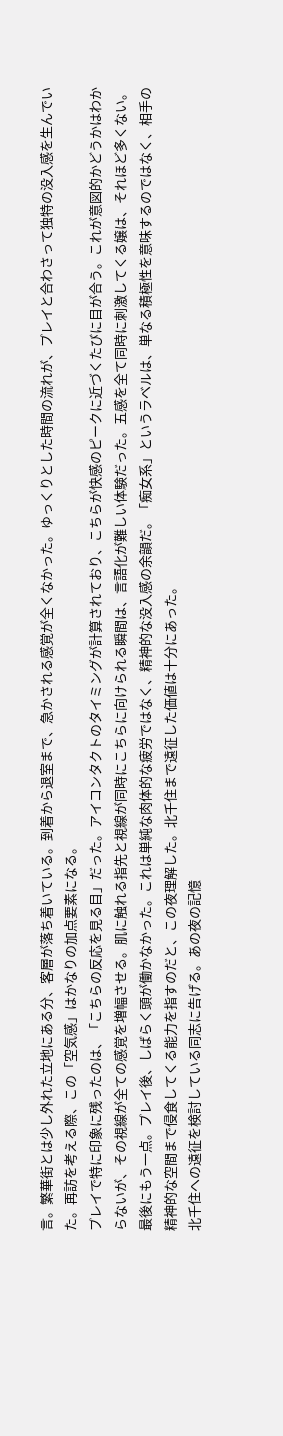言。繁華街とは少し外れた立地にある分、客層が落ち着いている。到着から退室まで、急かされる感覚が全くなかった。ゆっくりとした時間の流れが、プレイと合わさって独特の没入感を生んでいた。再訪を考える際、この「空気感」はかなりの加点要素になる。
プレイで特に印象に残ったのは、「こちらの反応を見る目」だった。アイコンタクトのタイミングが計算されており、こちらが快感のピークに近づくたびに目が合う。これが意図的かどうかはわからないが、その視線が全ての感覚を増幅させる。肌に触れる指先と視線が同時にこちらに向けられる瞬間は、言語化が難しい体験だった。五感を全て同時に刺激してくる嬢は、それほど多くない。
最後にもう一点。プレイ後、しばらく頭が働かなかった。これは単純な肉体的な疲労ではなく、精神的な没入感の余韻だ。「痴女系」というラベルは、単なる積極性を意味するのではなく、相手の精神的な空間まで侵食してくる能力を指すのだと、この夜理解した。北千住まで遠征した価値は十分にあった。
北千住への遠征を検討している同志に告げる。あの夜の記憶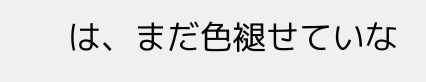は、まだ色褪せていな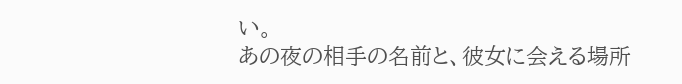い。
あの夜の相手の名前と、彼女に会える場所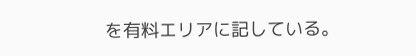を有料エリアに記している。